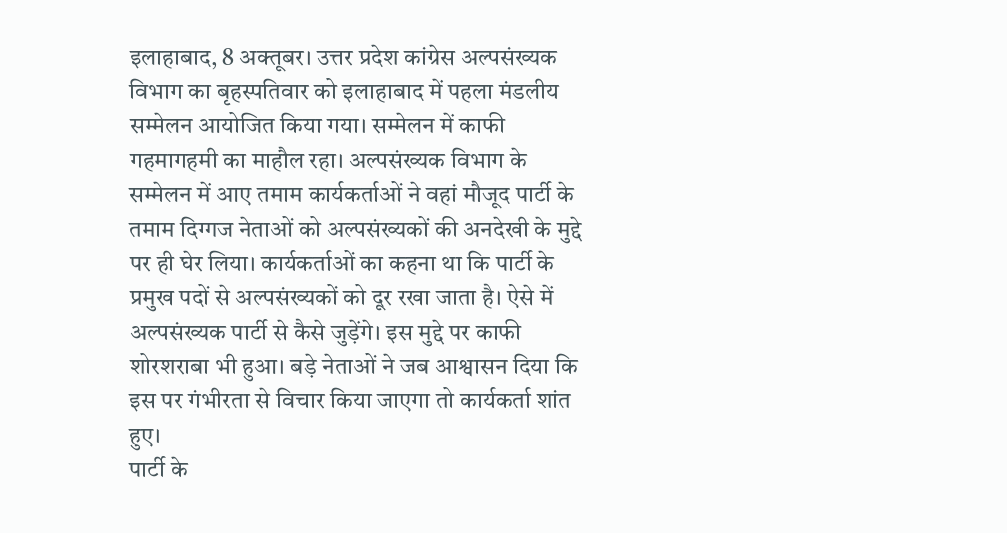इलाहाबाद, 8 अक्तूबर। उत्तर प्रदेश कांग्रेस अल्पसंख्यक विभाग का बृहस्पतिवार को इलाहाबाद में पहला मंडलीय सम्मेलन आयोजित किया गया। सम्मेलन में काफी गहमागहमी का माहौल रहा। अल्पसंख्यक विभाग के सम्मेलन में आए तमाम कार्यकर्ताओं ने वहां मौजूद पार्टी के तमाम दिग्गज नेताओं को अल्पसंख्यकों की अनदेखी के मुद्दे पर ही घेर लिया। कार्यकर्ताओं का कहना था कि पार्टी के प्रमुख पदों से अल्पसंख्यकों को दूर रखा जाता है। ऐसे में अल्पसंख्यक पार्टी से कैसे जुड़ेंगे। इस मुद्दे पर काफी शोरशराबा भी हुआ। बड़े नेताओं ने जब आश्वासन दिया कि इस पर गंभीरता से विचार किया जाएगा तो कार्यकर्ता शांत हुए।
पार्टी के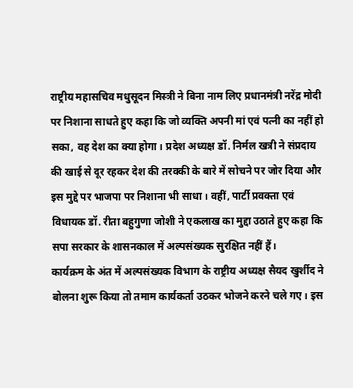राष्ट्रीय महासचिव मधुसूदन मिस्त्री ने बिना नाम लिए प्रधानमंत्री नरेंद्र मोदी पर निशाना साधते हुए कहा कि जो व्यक्ति अपनी मां एवं पत्नी का नहीं हो सका, वह देश का क्या होगा। प्रदेश अध्यक्ष डॉ. निर्मल खत्री ने संप्रदाय की खाई से दूर रहकर देश की तरक्की के बारे में सोचने पर जोर दिया और इस मुद्दे पर भाजपा पर निशाना भी साधा। वहीं, पार्टी प्रवक्ता एवं विधायक डॉ. रीता बहुगुणा जोशी ने एकलाख का मुद्दा उठाते हुए कहा कि सपा सरकार के शासनकाल में अल्पसंख्यक सुरक्षित नहीं हैं।
कार्यक्रम के अंत में अल्पसंख्यक विभाग के राष्ट्रीय अध्यक्ष सैयद खुर्शीद ने बोलना शुरू किया तो तमाम कार्यकर्ता उठकर भोजने करने चले गए। इस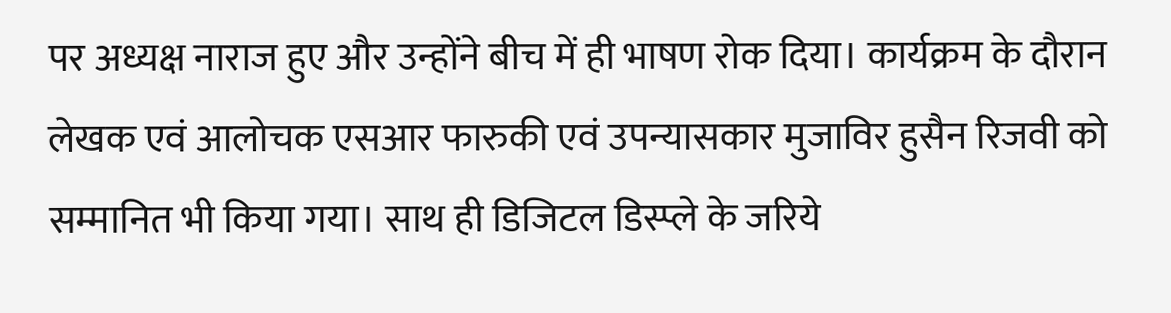पर अध्यक्ष नाराज हुए और उन्होंने बीच में ही भाषण रोक दिया। कार्यक्रम के दौरान लेखक एवं आलोचक एसआर फारुकी एवं उपन्यासकार मुजाविर हुसैन रिजवी को सम्मानित भी किया गया। साथ ही डिजिटल डिस्प्ले के जरिये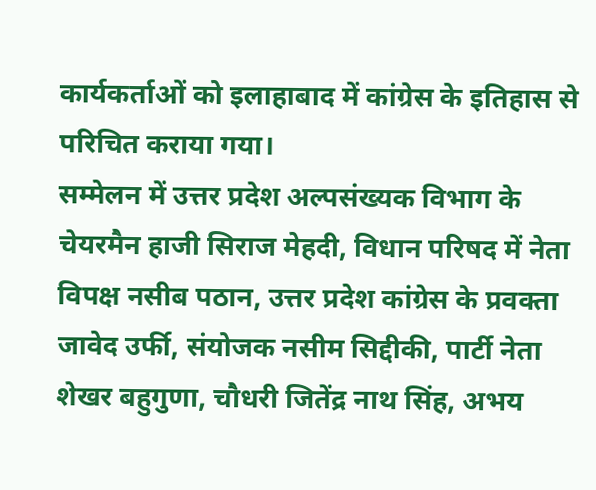कार्यकर्ताओं को इलाहाबाद में कांग्रेस के इतिहास से परिचित कराया गया।
सम्मेलन में उत्तर प्रदेश अल्पसंख्यक विभाग के चेयरमैन हाजी सिराज मेहदी, विधान परिषद में नेता विपक्ष नसीब पठान, उत्तर प्रदेश कांग्रेस के प्रवक्ता जावेद उर्फी, संयोजक नसीम सिद्दीकी, पार्टी नेता शेखर बहुगुणा, चौधरी जितेंद्र नाथ सिंह, अभय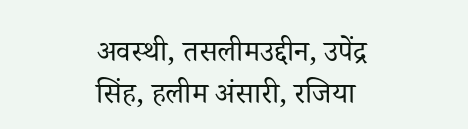अवस्थी, तसलीमउद्दीन, उपेंद्र सिंह, हलीम अंसारी, रजिया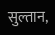सुल्तान,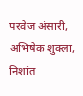परवेज अंसारी, अभिषेक शुक्ला, निशांत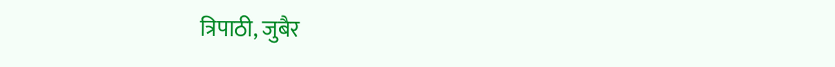त्रिपाठी, जुबैर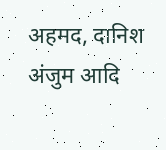अहमद, दानिश अंजुम आदि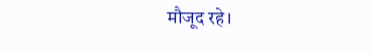मौजूद रहे।